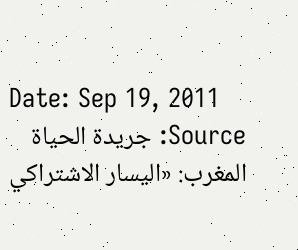Date: Sep 19, 2011
Source: جريدة الحياة
المغرب: «اليسار الاشتراكي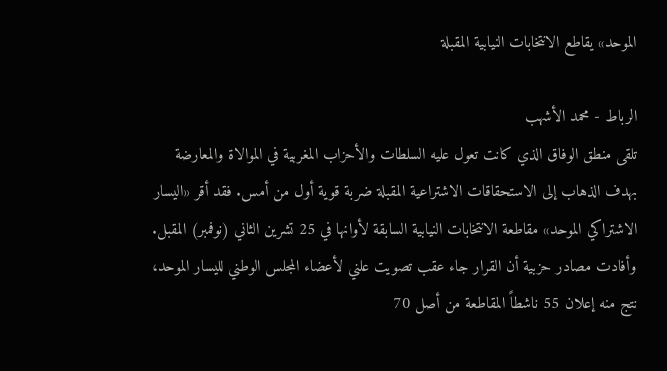الموحد» يقاطع الانتخابات النيابية المقبلة

الرباط - محمد الأشهب
تلقى منطق الوفاق الذي كانت تعول عليه السلطات والأحزاب المغربية في الموالاة والمعارضة بهدف الذهاب إلى الاستحقاقات الاشتراعية المقبلة ضربة قوية أول من أمس. فقد أقر «اليسار الاشتراكي الموحد» مقاطعة الانتخابات النيابية السابقة لأوانها في 25 تشرين الثاني (نوفمبر) المقبل.
وأفادت مصادر حزبية أن القرار جاء عقب تصويت علني لأعضاء المجلس الوطني لليسار الموحد، نتج منه إعلان 55 ناشطاً المقاطعة من أصل 70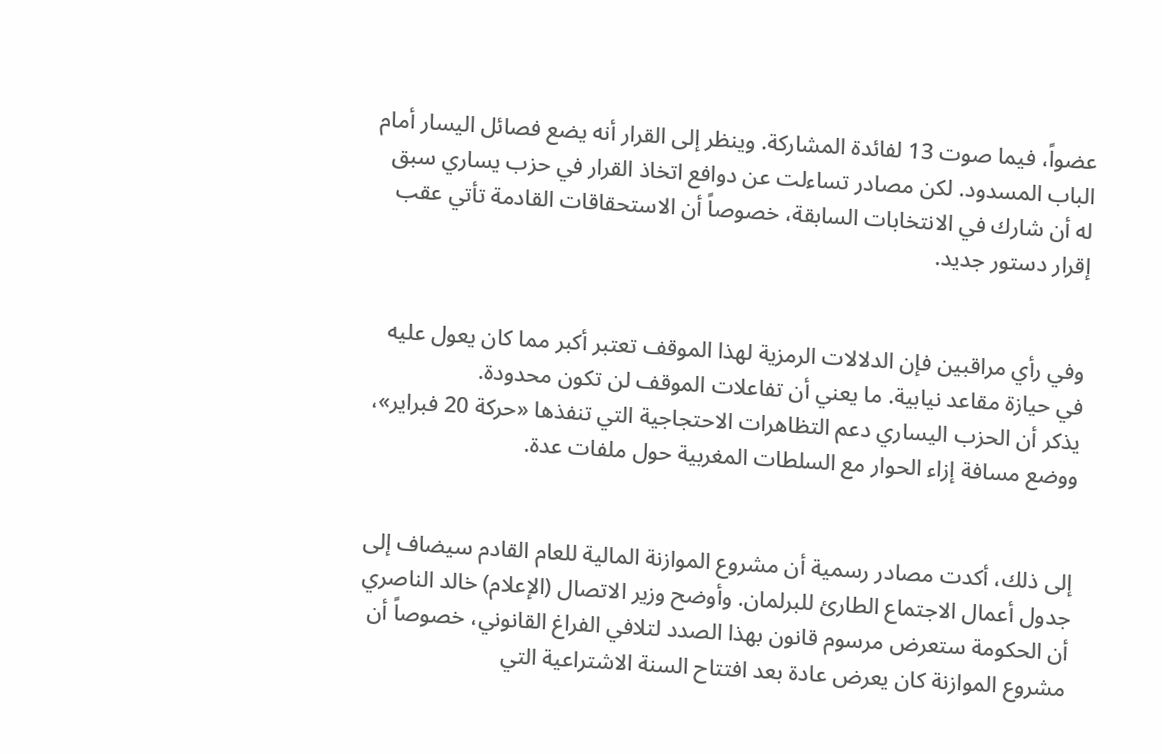عضواً، فيما صوت 13 لفائدة المشاركة. وينظر إلى القرار أنه يضع فصائل اليسار أمام الباب المسدود. لكن مصادر تساءلت عن دوافع اتخاذ القرار في حزب يساري سبق له أن شارك في الانتخابات السابقة، خصوصاً أن الاستحقاقات القادمة تأتي عقب إقرار دستور جديد.


وفي رأي مراقبين فإن الدلالات الرمزية لهذا الموقف تعتبر أكبر مما كان يعول عليه في حيازة مقاعد نيابية. ما يعني أن تفاعلات الموقف لن تكون محدودة.
يذكر أن الحزب اليساري دعم التظاهرات الاحتجاجية التي تنفذها «حركة 20 فبراير»، ووضع مسافة إزاء الحوار مع السلطات المغربية حول ملفات عدة.


إلى ذلك، أكدت مصادر رسمية أن مشروع الموازنة المالية للعام القادم سيضاف إلى جدول أعمال الاجتماع الطارئ للبرلمان. وأوضح وزير الاتصال (الإعلام) خالد الناصري أن الحكومة ستعرض مرسوم قانون بهذا الصدد لتلافي الفراغ القانوني، خصوصاً أن مشروع الموازنة كان يعرض عادة بعد افتتاح السنة الاشتراعية التي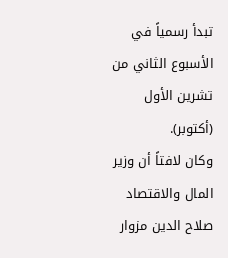تبدأ رسمياً في الأسبوع الثاني من تشرين الأول (أكتوبر).
وكان لافتاً أن وزير المال والاقتصاد صلاح الدين مزوار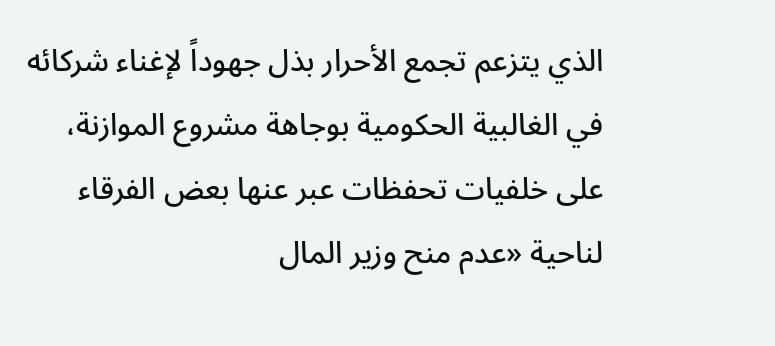الذي يتزعم تجمع الأحرار بذل جهوداً لإغناء شركائه في الغالبية الحكومية بوجاهة مشروع الموازنة، على خلفيات تحفظات عبر عنها بعض الفرقاء لناحية «عدم منح وزير المال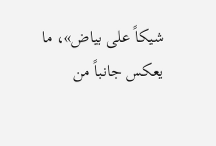شيكاً على بياض»، ما يعكس جانباً من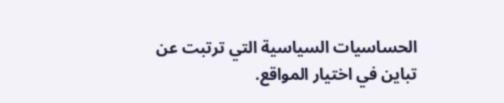الحساسيات السياسية التي ترتبت عن تباين في اختيار المواقع.